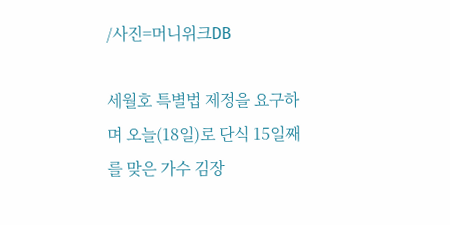/사진=머니위크DB

세월호 특별법 제정을 요구하며 오늘(18일)로 단식 15일째를 맞은 가수 김장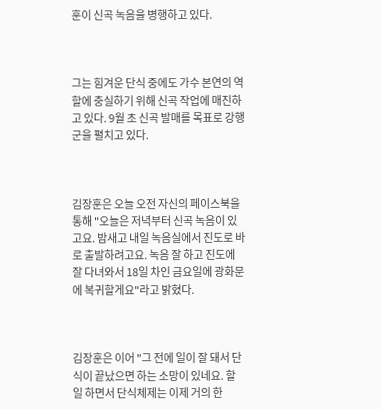훈이 신곡 녹음을 병행하고 있다.



그는 힘겨운 단식 중에도 가수 본연의 역할에 충실하기 위해 신곡 작업에 매진하고 있다. 9월 초 신곡 발매를 목표로 강행군을 펼치고 있다.



김장훈은 오늘 오전 자신의 페이스북을 통해 "오늘은 저녁부터 신곡 녹음이 있고요. 밤새고 내일 녹음실에서 진도로 바로 출발하려고요. 녹음 잘 하고 진도에 잘 다녀와서 18일 차인 금요일에 광화문에 복귀할게요"라고 밝혔다.



김장훈은 이어 "그 전에 일이 잘 돼서 단식이 끝났으면 하는 소망이 있네요. 할 일 하면서 단식체제는 이제 거의 한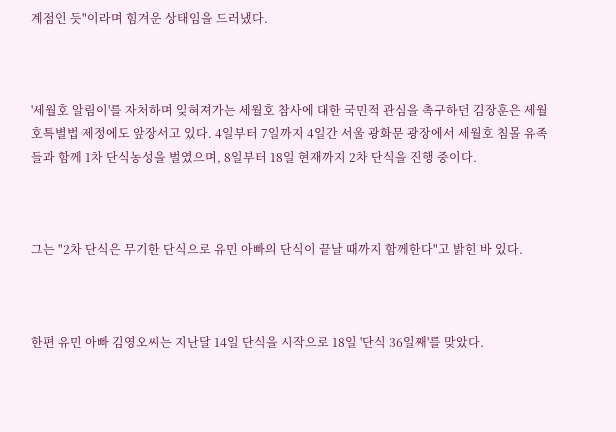계점인 듯"이라며 힘겨운 상태임을 드러냈다.



'세월호 알림이'를 자처하며 잊혀져가는 세월호 참사에 대한 국민적 관심을 촉구하던 김장훈은 세월호특별법 제정에도 앞장서고 있다. 4일부터 7일까지 4일간 서울 광화문 광장에서 세월호 침몰 유족들과 함께 1차 단식농성을 벌였으며, 8일부터 18일 현재까지 2차 단식을 진행 중이다.



그는 "2차 단식은 무기한 단식으로 유민 아빠의 단식이 끝날 때까지 함께한다"고 밝힌 바 있다.



한편 유민 아빠 김영오씨는 지난달 14일 단식을 시작으로 18일 '단식 36일째'를 맞았다.